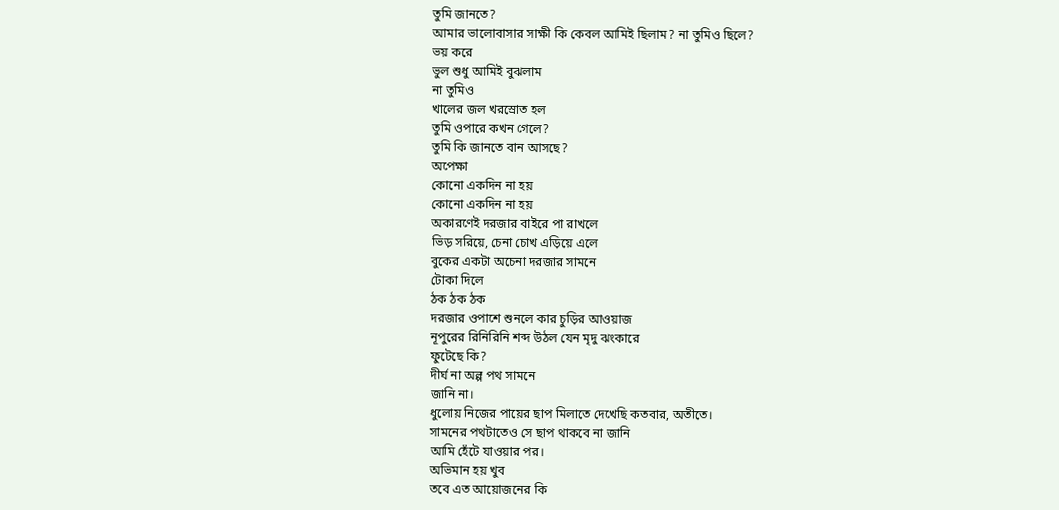তুমি জানতে?
আমার ভালোবাসার সাক্ষী কি কেবল আমিই ছিলাম? না তুমিও ছিলে?
ভয় করে
ভুল শুধু আমিই বুঝলাম
না তুমিও
খালের জল খরস্রোত হল
তুমি ওপারে কখন গেলে?
তুমি কি জানতে বান আসছে?
অপেক্ষা
কোনো একদিন না হয়
কোনো একদিন না হয়
অকারণেই দরজার বাইরে পা রাখলে
ভিড় সরিয়ে, চেনা চোখ এড়িয়ে এলে
বুকের একটা অচেনা দরজার সামনে
টোকা দিলে
ঠক ঠক ঠক
দরজার ওপাশে শুনলে কার চুড়ির আওয়াজ
নূপুরের রিনিরিনি শব্দ উঠল যেন মৃদু ঝংকারে
ফুটেছে কি?
দীর্ঘ না অল্প পথ সামনে
জানি না।
ধুলোয় নিজের পায়ের ছাপ মিলাতে দেখেছি কতবার, অতীতে।
সামনের পথটাতেও সে ছাপ থাকবে না জানি
আমি হেঁটে যাওয়ার পর।
অভিমান হয় খুব
তবে এত আয়োজনের কি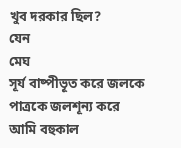খুব দরকার ছিল?
যেন
মেঘ
সূর্য বাষ্পীভূত করে জলকে
পাত্রকে জলশূন্য করে
আমি বহুকাল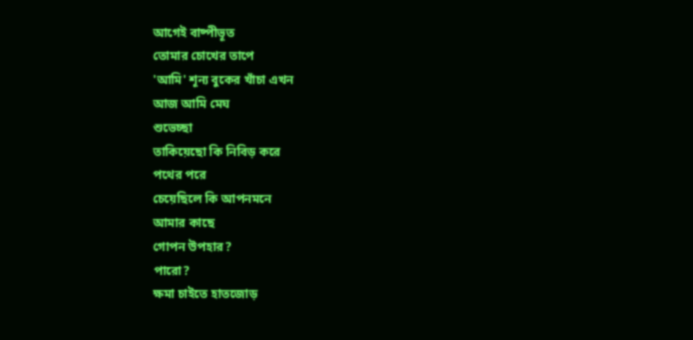আগেই বাষ্পীভূত
তোমার চোখের তাপে
'আমি' শূন্য বুকের খাঁচা এখন
আজ আমি মেঘ
শুভেচ্ছা
তাকিয়েছো কি নিবিড় করে
পথের পরে
চেয়েছিলে কি আপনমনে
আমার কাছে
গোপন উপহার?
পারো?
ক্ষমা চাইতে হাতজোড়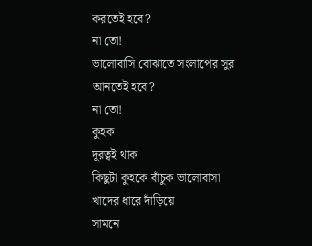করতেই হবে?
না তো!
ভালোবাসি বোঝাতে সংলাপের সুর আনতেই হবে?
না তো!
কুহক
দূরত্বই থাক
কিছুটা কুহকে বাঁচুক ভালোবাসা
খাদের ধারে দাঁড়িয়ে
সামনে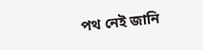পথ নেই জানি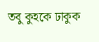তবু কুহকে ঢাকুক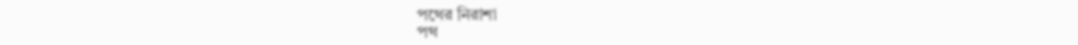পথের নিরাশা
পথ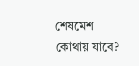শেষমেশ কোথায় যাবে?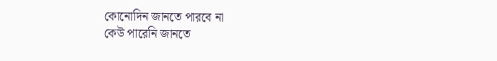কোনোদিন জানতে পারবে না
কেউ পারেনি জানতে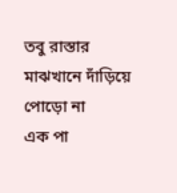তবু রাস্তার মাঝখানে দাঁড়িয়ে পোড়ো না
এক পা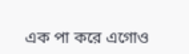এক পা করে এগোও